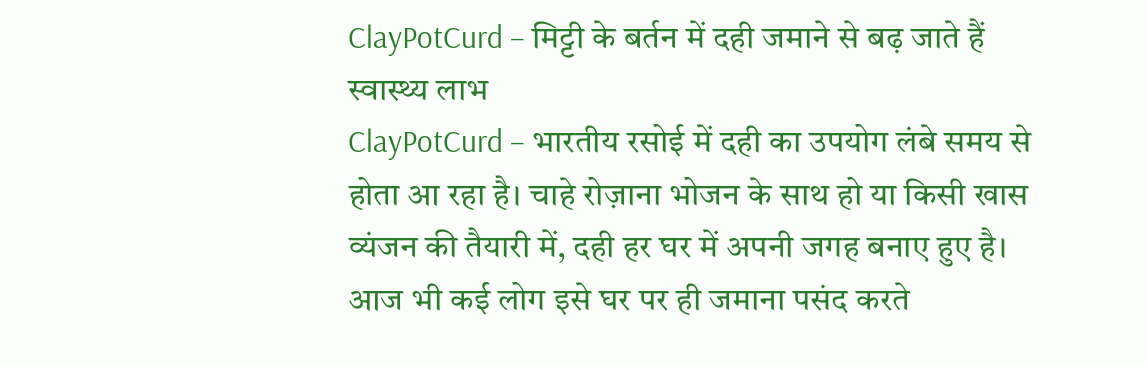ClayPotCurd – मिट्टी के बर्तन में दही जमाने से बढ़ जाते हैं स्वास्थ्य लाभ
ClayPotCurd – भारतीय रसोई में दही का उपयोग लंबे समय से होता आ रहा है। चाहे रोज़ाना भोजन के साथ हो या किसी खास व्यंजन की तैयारी में, दही हर घर में अपनी जगह बनाए हुए है। आज भी कई लोग इसे घर पर ही जमाना पसंद करते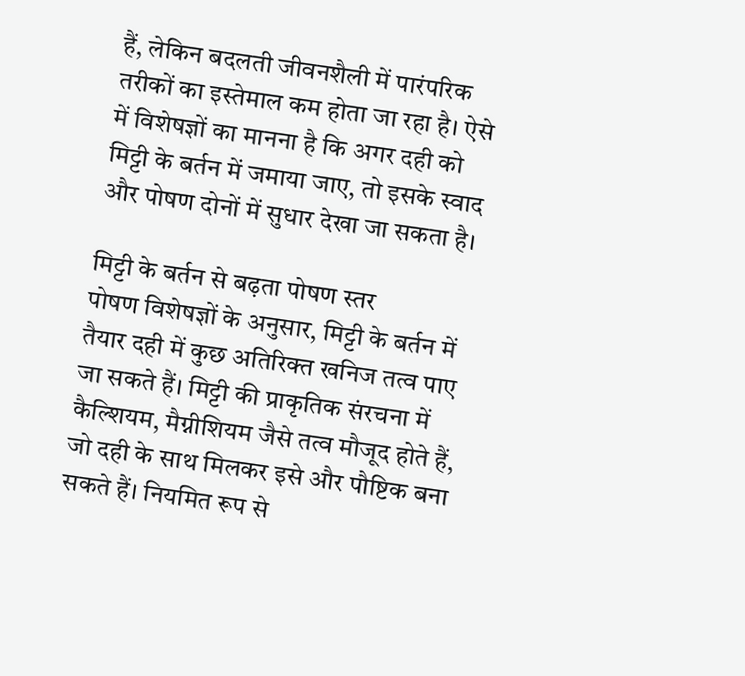हैं, लेकिन बदलती जीवनशैली में पारंपरिक तरीकों का इस्तेमाल कम होता जा रहा है। ऐसे में विशेषज्ञों का मानना है कि अगर दही को मिट्टी के बर्तन में जमाया जाए, तो इसके स्वाद और पोषण दोनों में सुधार देखा जा सकता है।

मिट्टी के बर्तन से बढ़ता पोषण स्तर
पोषण विशेषज्ञों के अनुसार, मिट्टी के बर्तन में तैयार दही में कुछ अतिरिक्त खनिज तत्व पाए जा सकते हैं। मिट्टी की प्राकृतिक संरचना में कैल्शियम, मैग्नीशियम जैसे तत्व मौजूद होते हैं, जो दही के साथ मिलकर इसे और पौष्टिक बना सकते हैं। नियमित रूप से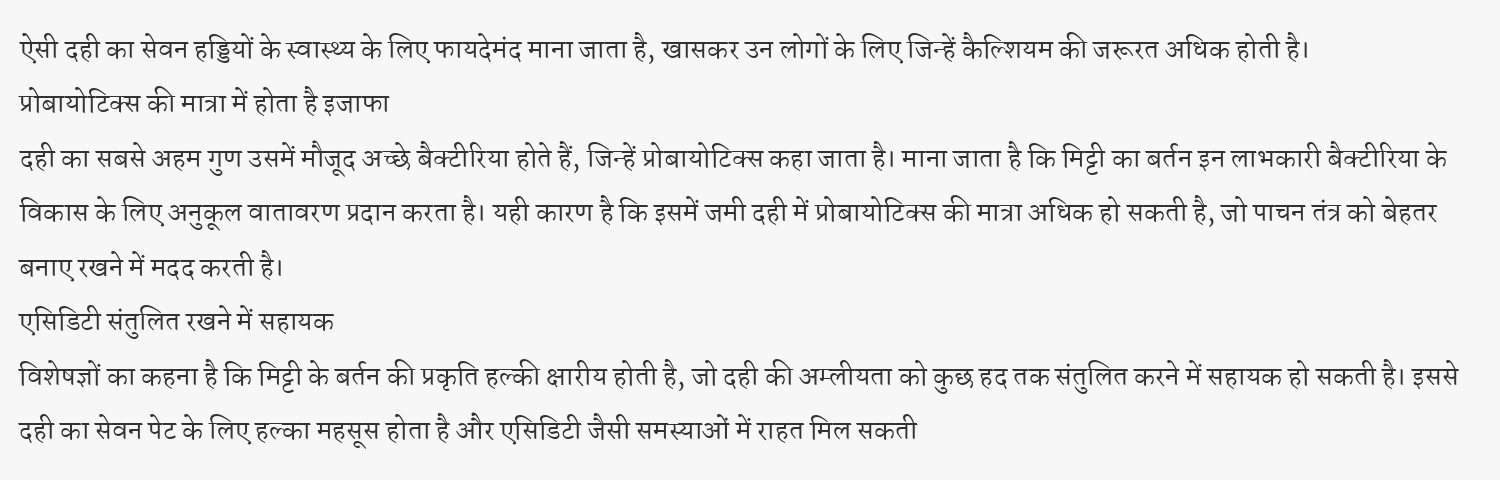ऐसी दही का सेवन हड्डियों के स्वास्थ्य के लिए फायदेमंद माना जाता है, खासकर उन लोगों के लिए जिन्हें कैल्शियम की जरूरत अधिक होती है।
प्रोबायोटिक्स की मात्रा में होता है इजाफा
दही का सबसे अहम गुण उसमें मौजूद अच्छे बैक्टीरिया होते हैं, जिन्हें प्रोबायोटिक्स कहा जाता है। माना जाता है कि मिट्टी का बर्तन इन लाभकारी बैक्टीरिया के विकास के लिए अनुकूल वातावरण प्रदान करता है। यही कारण है कि इसमें जमी दही में प्रोबायोटिक्स की मात्रा अधिक हो सकती है, जो पाचन तंत्र को बेहतर बनाए रखने में मदद करती है।
एसिडिटी संतुलित रखने में सहायक
विशेषज्ञों का कहना है कि मिट्टी के बर्तन की प्रकृति हल्की क्षारीय होती है, जो दही की अम्लीयता को कुछ हद तक संतुलित करने में सहायक हो सकती है। इससे दही का सेवन पेट के लिए हल्का महसूस होता है और एसिडिटी जैसी समस्याओं में राहत मिल सकती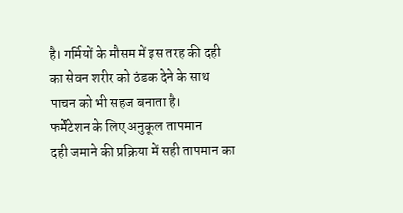है। गर्मियों के मौसम में इस तरह की दही का सेवन शरीर को ठंडक देने के साथ पाचन को भी सहज बनाता है।
फर्मेंटेशन के लिए अनुकूल तापमान
दही जमाने की प्रक्रिया में सही तापमान का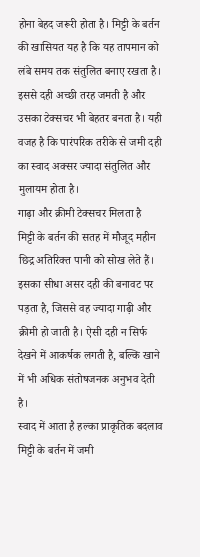होना बेहद जरूरी होता है। मिट्टी के बर्तन की खासियत यह है कि यह तापमान को लंबे समय तक संतुलित बनाए रखता है। इससे दही अच्छी तरह जमती है और उसका टेक्सचर भी बेहतर बनता है। यही वजह है कि पारंपरिक तरीके से जमी दही का स्वाद अक्सर ज्यादा संतुलित और मुलायम होता है।
गाढ़ा और क्रीमी टेक्सचर मिलता है
मिट्टी के बर्तन की सतह में मौजूद महीन छिद्र अतिरिक्त पानी को सोख लेते हैं। इसका सीधा असर दही की बनावट पर पड़ता है, जिससे वह ज्यादा गाढ़ी और क्रीमी हो जाती है। ऐसी दही न सिर्फ देखने में आकर्षक लगती है, बल्कि खाने में भी अधिक संतोषजनक अनुभव देती है।
स्वाद में आता है हल्का प्राकृतिक बदलाव
मिट्टी के बर्तन में जमी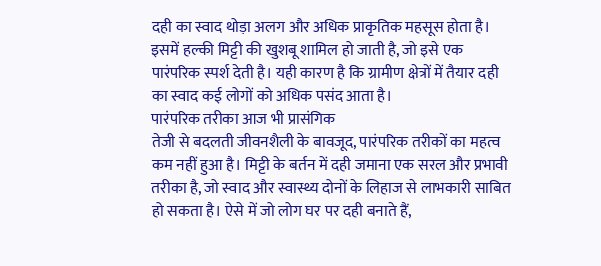दही का स्वाद थोड़ा अलग और अधिक प्राकृतिक महसूस होता है। इसमें हल्की मिट्टी की खुशबू शामिल हो जाती है, जो इसे एक पारंपरिक स्पर्श देती है। यही कारण है कि ग्रामीण क्षेत्रों में तैयार दही का स्वाद कई लोगों को अधिक पसंद आता है।
पारंपरिक तरीका आज भी प्रासंगिक
तेजी से बदलती जीवनशैली के बावजूद, पारंपरिक तरीकों का महत्व कम नहीं हुआ है। मिट्टी के बर्तन में दही जमाना एक सरल और प्रभावी तरीका है, जो स्वाद और स्वास्थ्य दोनों के लिहाज से लाभकारी साबित हो सकता है। ऐसे में जो लोग घर पर दही बनाते हैं,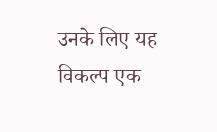उनके लिए यह विकल्प एक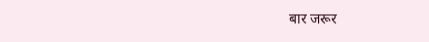बार जरूर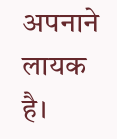अपनाने लायक है।